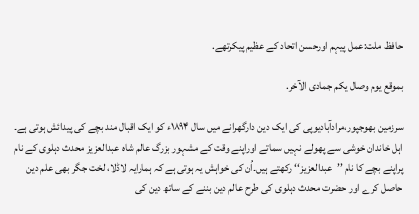حافظ ملت:عمل پیہم اورحسن اتحاد کے عظیم پیکرتھے.

بموقع یوم وصال یکم جمادی الآخر.

سرزمین بھوجپور،مرادآبادیوپی کی ایک دین دارگھرانے میں سال ۱۸۹۴ء کو ایک اقبال مند بچے کی پیدائش ہوتی ہے۔ اہل خاندان خوشی سے پھولے نہیں سماتے اوراپنے وقت کے مشہور بزرگ عالم شاہ عبدالعزیز محدث دہلوی کے نام پراپنے بچے کا نام ’’عبدالعزیز‘‘ رکھتے ہیں۔اُن کی خواہش یہ ہوتی ہے کہ ہمارایہ لاڈلا، لخت جگر بھی علم دین حاصل کرے اور حضرت محدث دہلوی کی طرح عالم دین بننے کے ساتھ دین کی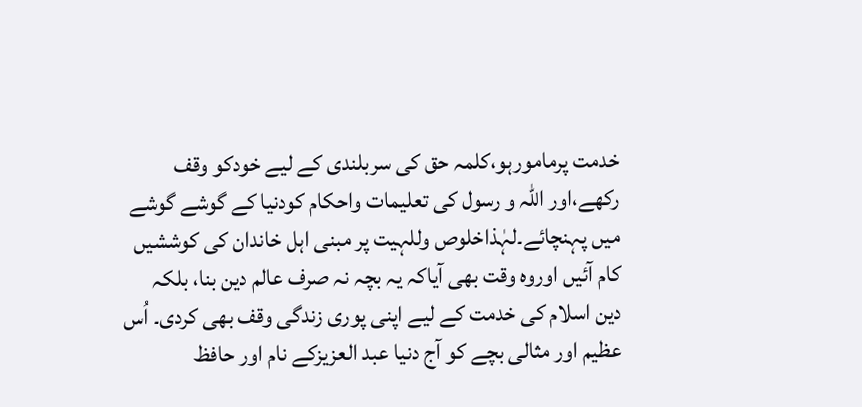خدمت پرمامورہو،کلمہ حق کی سربلندی کے لیے خودکو وقف رکھے،اور اللہ و رسول کی تعلیمات واحکام کودنیا کے گوشے گوشے میں پہنچائے۔لہٰذاخلوص وللہیت پر مبنی اہل خاندان کی کوششیں کام آئیں اوروہ وقت بھی آیاکہ یہ بچہ نہ صرف عالم دین بنا، بلکہ دین اسلام کی خدمت کے لیے اپنی پوری زندگی وقف بھی کردی۔ اُس عظیم اور مثالی بچے کو آج دنیا عبد العزیزکے نام اور حافظ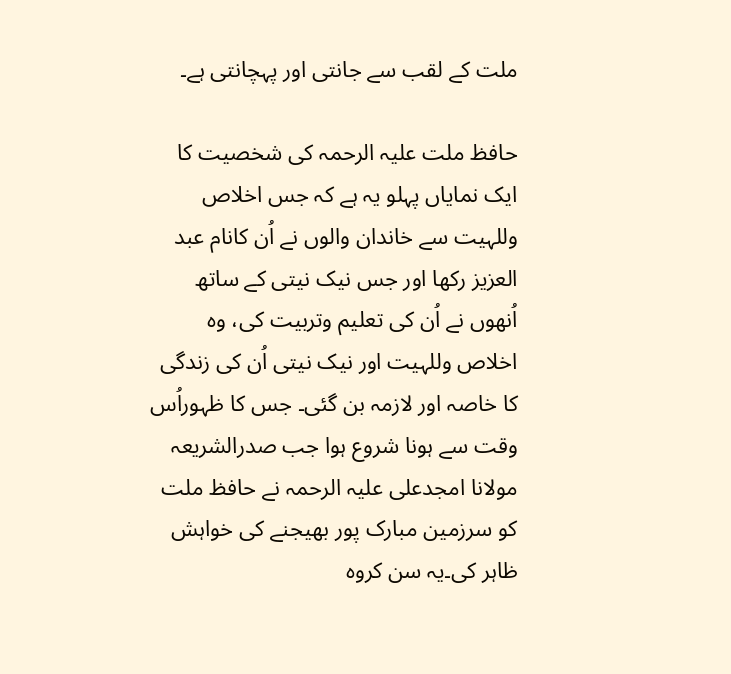ملت کے لقب سے جانتی اور پہچانتی ہے۔

حافظ ملت علیہ الرحمہ کی شخصیت کا ایک نمایاں پہلو یہ ہے کہ جس اخلاص وللہیت سے خاندان والوں نے اُن کانام عبد العزیز رکھا اور جس نیک نیتی کے ساتھ اُنھوں نے اُن کی تعلیم وتربیت کی، وہ اخلاص وللہیت اور نیک نیتی اُن کی زندگی کا خاصہ اور لازمہ بن گئی۔ جس کا ظہوراُس وقت سے ہونا شروع ہوا جب صدرالشریعہ مولانا امجدعلی علیہ الرحمہ نے حافظ ملت کو سرزمین مبارک پور بھیجنے کی خواہش ظاہر کی۔یہ سن کروہ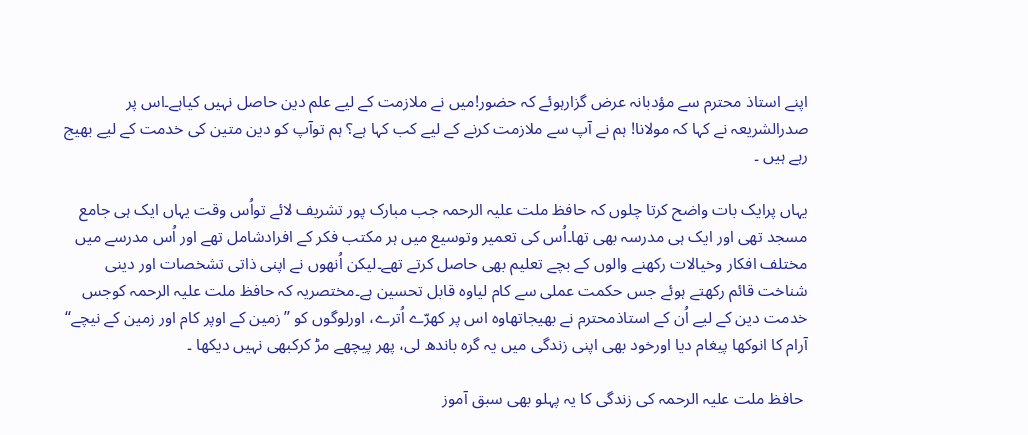اپنے استاذ محترم سے مؤدبانہ عرض گزارہوئے کہ حضور!میں نے ملازمت کے لیے علم دین حاصل نہیں کیاہے۔اس پر صدرالشریعہ نے کہا کہ مولانا! ہم نے آپ سے ملازمت کرنے کے لیے کب کہا ہے؟ ہم توآپ کو دین متین کی خدمت کے لیے بھیج رہے ہیں ۔

یہاں پرایک بات واضح کرتا چلوں کہ حافظ ملت علیہ الرحمہ جب مبارک پور تشریف لائے تواُس وقت یہاں ایک ہی جامع مسجد تھی اور ایک ہی مدرسہ بھی تھا۔اُس کی تعمیر وتوسیع میں ہر مکتب فکر کے افرادشامل تھے اور اُس مدرسے میں مختلف افکار وخیالات رکھنے والوں کے بچے تعلیم بھی حاصل کرتے تھے۔لیکن اُنھوں نے اپنی ذاتی تشخصات اور دینی شناخت قائم رکھتے ہوئے جس حکمت عملی سے کام لیاوہ قابل تحسین ہے۔مختصریہ کہ حافظ ملت علیہ الرحمہ کوجس خدمت دین کے لیے اُن کے استاذمحترم نے بھیجاتھاوہ اس پر کھرّے اُترے، اورلوگوں کو ’’زمین کے اوپر کام اور زمین کے نیچے‘‘ آرام کا انوکھا پیغام دیا اورخود بھی اپنی زندگی میں یہ گرہ باندھ لی، پھر پیچھے مڑ کرکبھی نہیں دیکھا ۔

 حافظ ملت علیہ الرحمہ کی زندگی کا یہ پہلو بھی سبق آموز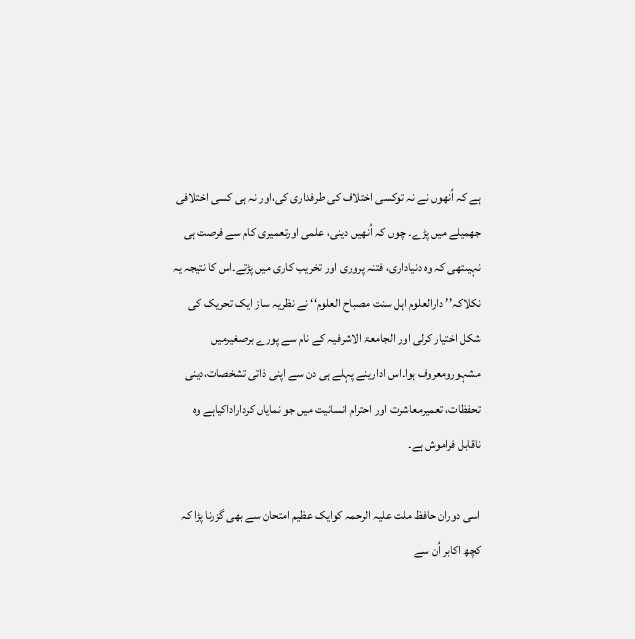ہے کہ اُنھوں نے نہ توکسی اختلاف کی طرفداری کی،اور نہ ہی کسی اختلافی جھمیلے میں پڑے۔ چوں کہ اُنھیں دینی، علمی اورتعمیری کام سے فرصت ہی نہیںتھی کہ وہ دنیاداری، فتنہ پروری اور تخریب کاری میں پڑتے۔اس کا نتیجہ یہ نکلاکہ’’ دارالعلوم اہل سنت مصباح العلوم‘‘ نے نظریہ ساز ایک تحریک کی شکل اختیار کرلی اور الجامعۃ الاشرفیہ کے نام سے پورے برصغیرمیں مشہورومعروف ہوا۔اس ادارینے پہلے ہی دن سے اپنی ذاتی تشخصات،دینی تحفظات، تعمیرمعاشرت اور احترام انسانیت میں جو نمایاں کرداراداکیاہے وہ ناقابل فراموش ہے۔

اسی دوران حافظ ملت علیہ الرحمہ کوایک عظیم امتحان سے بھی گزرنا پڑا کہ کچھ اکابر اُن سے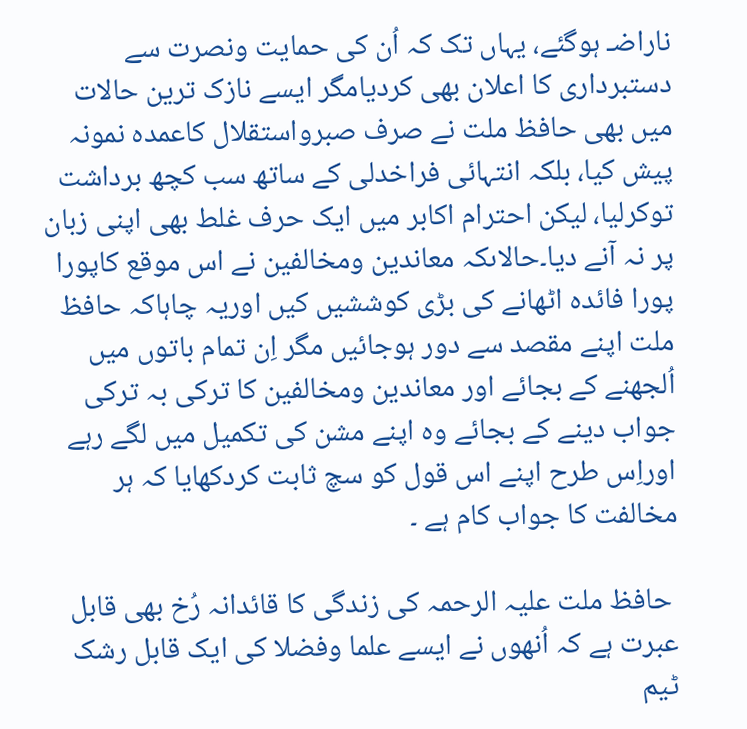ناراضـ ہوگئے، یہاں تک کہ اُن کی حمایت ونصرت سے دستبرداری کا اعلان بھی کردیامگر ایسے نازک ترین حالات میں بھی حافظ ملت نے صرف صبرواستقلال کاعمدہ نمونہ پیش کیا، بلکہ انتہائی فراخدلی کے ساتھ سب کچھ برداشت توکرلیا، لیکن احترام اکابر میں ایک حرف غلط بھی اپنی زبان پر نہ آنے دیا۔حالاںکہ معاندین ومخالفین نے اس موقع کاپورا پورا فائدہ اٹھانے کی بڑی کوششیں کیں اوریہ چاہاکہ حافظ ملت اپنے مقصد سے دور ہوجائیں مگر اِن تمام باتوں میں اُلجھنے کے بجائے اور معاندین ومخالفین کا ترکی بہ ترکی جواب دینے کے بجائے وہ اپنے مشن کی تکمیل میں لگے رہے اوراِس طرح اپنے اس قول کو سچ ثابت کردکھایا کہ ہر مخالفت کا جواب کام ہے ۔

 حافظ ملت علیہ الرحمہ کی زندگی کا قائدانہ رُخ بھی قابل عبرت ہے کہ اُنھوں نے ایسے علما وفضلا کی ایک قابل رشک ٹیم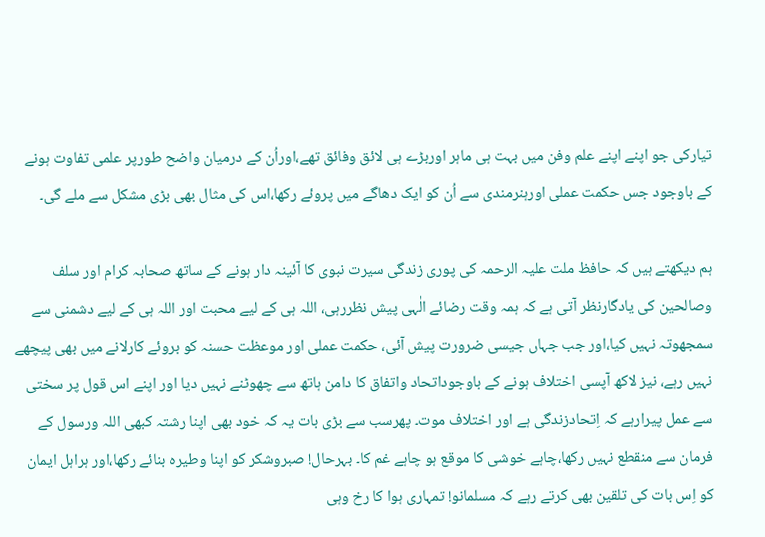تیارکی جو اپنے اپنے علم وفن میں بہت ہی ماہر اوربڑے ہی لائق وفائق تھے،اوراُن کے درمیان واضح طورپر علمی تفاوت ہونے کے باوجود جس حکمت عملی اورہنرمندی سے اُن کو ایک دھاگے میں پروئے رکھا،اس کی مثال بھی بڑی مشکل سے ملے گی۔

ہم دیکھتے ہیں کہ حافظ ملت علیہ الرحمہ کی پوری زندگی سیرت نبوی کا آئینہ دار ہونے کے ساتھ صحابہ کرام اور سلف وصالحین کی یادگارنظر آتی ہے کہ ہمہ وقت رضائے الٰہی پیش نظررہی، اللہ ہی کے لیے محبت اور اللہ ہی کے لیے دشمنی سے سمجھوتہ نہیں کیا،اور جب جہاں جیسی ضرورت پیش آئی، حکمت عملی اور موعظت حسنہ کو بروئے کارلانے میں بھی پیچھے نہیں رہے، نیز لاکھ آپسی اختلاف ہونے کے باوجوداتحاد واتفاق کا دامن ہاتھ سے چھوٹنے نہیں دیا اور اپنے اس قول پر سختی سے عمل پیرارہے کہ اِتحادزندگی ہے اور اختلاف موت۔ پھرسب سے بڑی بات یہ کہ خود بھی اپنا رشتہ کبھی اللہ ورسول کے فرمان سے منقطع نہیں رکھا،چاہے خوشی کا موقع ہو چاہے غم کا۔ بہرحال! صبروشکر کو اپنا وطیرہ بنائے رکھا،اور ہراہل ایمان کو اِس بات کی تلقین بھی کرتے رہے کہ مسلمانو! تمہاری ہوا کا رخ وہی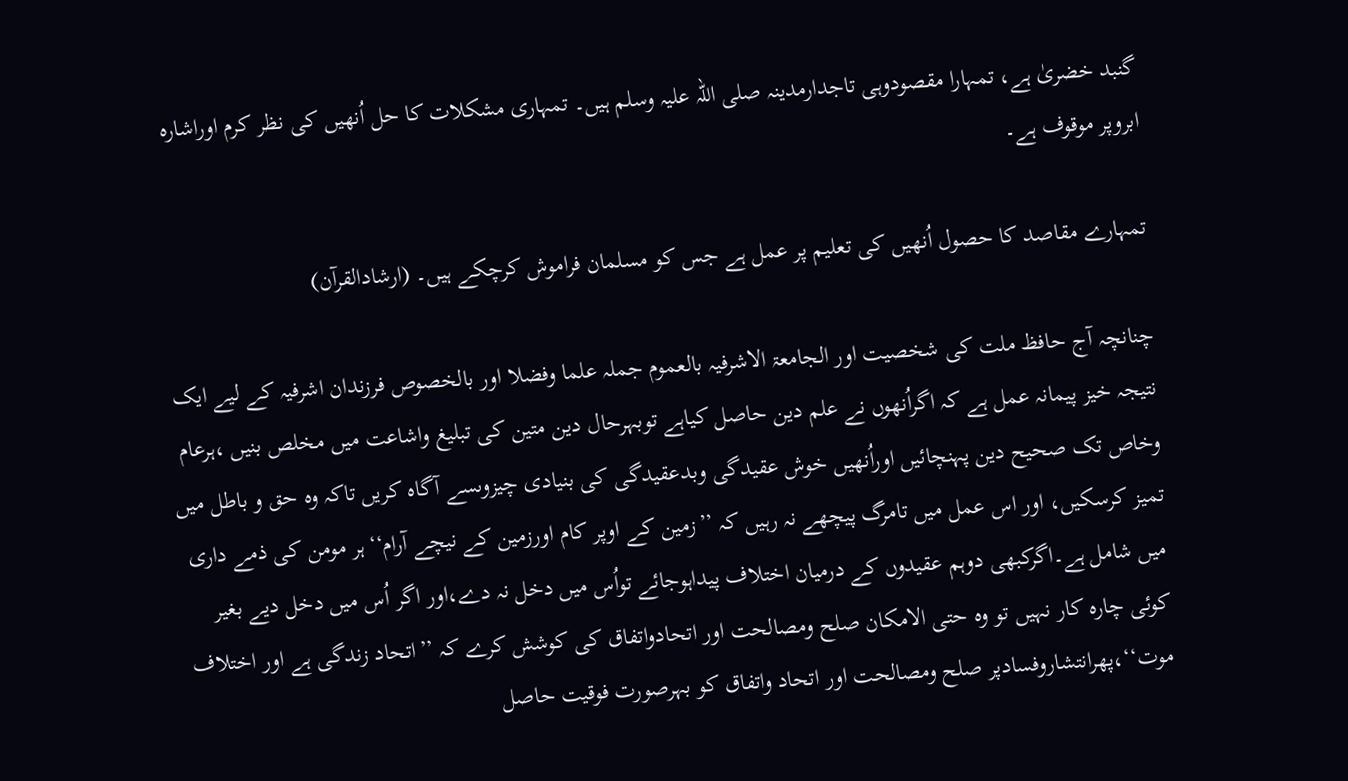گنبد خضریٰ ہے، تمہارا مقصودوہی تاجدارمدینہ صلی اللہ علیہ وسلم ہیں۔ تمہاری مشکلات کا حل اُنھیں کی نظر کرم اوراشارہ ابروپر موقوف ہے۔

تمہارے مقاصد کا حصول اُنھیں کی تعلیم پر عمل ہے جس کو مسلمان فراموش کرچکے ہیں۔ (ارشادالقرآن)

چنانچہ آج حافظ ملت کی شخصیت اور الجامعۃ الاشرفیہ بالعموم جملہ علما وفضلا اور بالخصوص فرزندان اشرفیہ کے لیے ایک نتیجہ خیز پیمانہ عمل ہے کہ اگراُنھوں نے علم دین حاصل کیاہے توبہرحال دین متین کی تبلیغ واشاعت میں مخلص بنیں ،ہرعام وخاص تک صحیح دین پہنچائیں اوراُنھیں خوش عقیدگی وبدعقیدگی کی بنیادی چیزوںسے آگاہ کریں تاکہ وہ حق و باطل میں تمیز کرسکیں، اور اس عمل میں تامرگ پیچھے نہ رہیں کہ ’’زمین کے اوپر کام اورزمین کے نیچے آرام‘‘ہر مومن کی ذمے داری میں شامل ہے۔اگرکبھی دوہم عقیدوں کے درمیان اختلاف پیداہوجائے تواُس میں دخل نہ دے،اور اگر اُس میں دخل دیے بغیر کوئی چارہ کار نہیں تو وہ حتی الامکان صلح ومصالحت اور اتحادواتفاق کی کوشش کرے کہ ’’اتحاد زندگی ہے اور اختلاف موت‘‘،پھرانتشاروفسادپر صلح ومصالحت اور اتحاد واتفاق کو بہرصورت فوقیت حاصل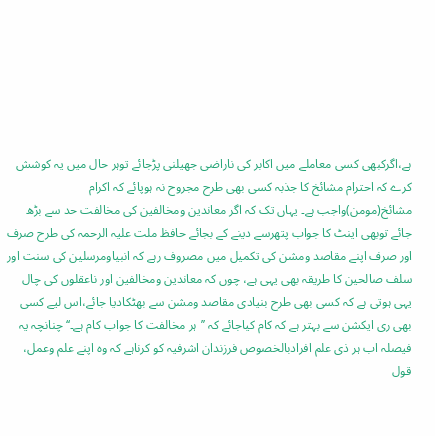ہے،اگرکبھی کسی معاملے میں اکابر کی ناراضی جھیلنی پڑجائے توہر حال میں یہ کوشش کرے کہ احترام مشائخ کا جذبہ کسی بھی طرح مجروح نہ ہوپائے کہ اکرام مشائخ(مومن)واجب ہے۔ یہاں تک کہ اگر معاندین ومخالفین کی مخالفت حد سے بڑھ جائے توبھی اینٹ کا جواب پتھرسے دینے کے بجائے حافظ ملت علیہ الرحمہ کی طرح صرف اور صرف اپنے مقاصد ومشن کی تکمیل میں مصروف رہے کہ انبیاومرسلین کی سنت اور سلف صالحین کا طریقہ بھی یہی ہے، چوں کہ معاندین ومخالفین اور ناعقلوں کی چال یہی ہوتی ہے کہ کسی بھی طرح بنیادی مقاصد ومشن سے بھٹکادیا جائے،اس لیے کسی بھی ری ایکشن سے بہتر ہے کہ کام کیاجائے کہ ’’ہر مخالفت کا جواب کام ہے۔‘‘ چنانچہ یہ فیصلہ اب ہر ذی علم افرادبالخصوص فرزندان اشرفیہ کو کرناہے کہ وہ اپنے علم وعمل، قول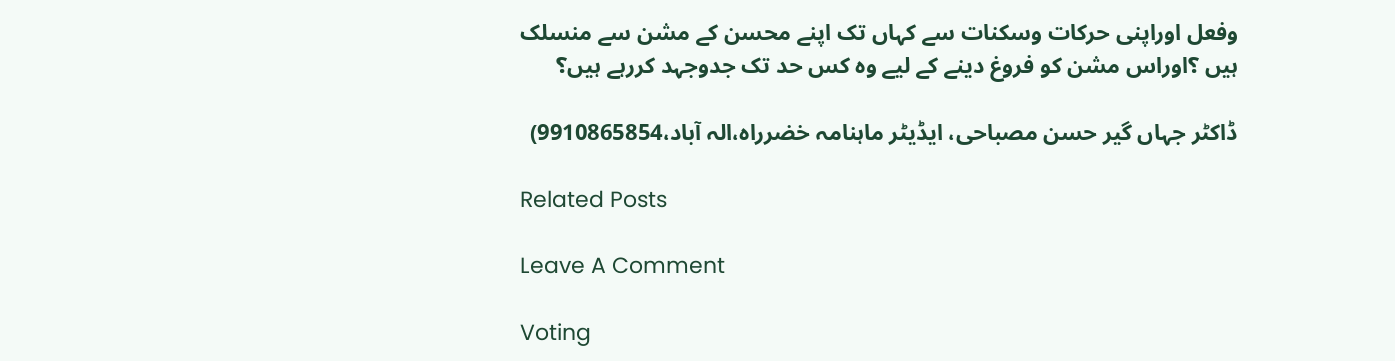وفعل اوراپنی حرکات وسکنات سے کہاں تک اپنے محسن کے مشن سے منسلک ہیں ؟اوراس مشن کو فروغ دینے کے لیے وہ کس حد تک جدوجہد کررہے ہیں؟

ڈاکٹر جہاں گیر حسن مصباحی، ایڈیٹر ماہنامہ خضرراہ،الہ آباد،9910865854)

Related Posts

Leave A Comment

Voting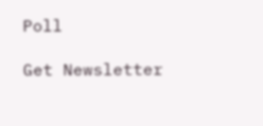Poll

Get Newsletter